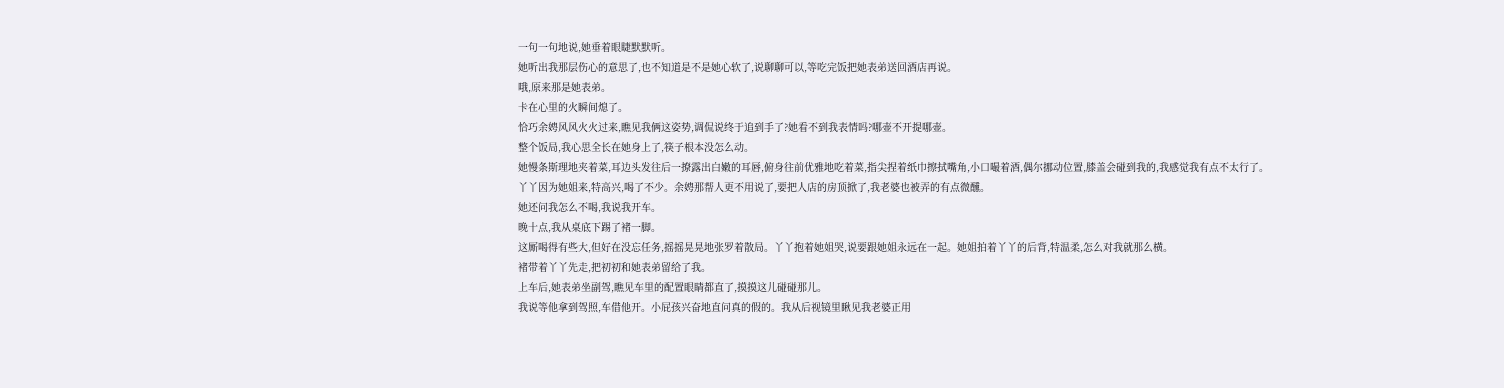一句一句地说,她垂着眼睫默默听。
她听出我那层伤心的意思了,也不知道是不是她心软了,说聊聊可以,等吃完饭把她表弟送回酒店再说。
哦,原来那是她表弟。
卡在心里的火瞬间熄了。
恰巧余娉风风火火过来,瞧见我俩这姿势,调侃说终于追到手了?她看不到我表情吗?哪壶不开提哪壶。
整个饭局,我心思全长在她身上了,筷子根本没怎么动。
她慢条斯理地夹着菜,耳边头发往后一撩露出白嫩的耳唇,俯身往前优雅地吃着菜,指尖捏着纸巾擦拭嘴角,小口嘬着酒,偶尔挪动位置,膝盖会碰到我的,我感觉我有点不太行了。
丫丫因为她姐来,特高兴,喝了不少。余娉那帮人更不用说了,要把人店的房顶掀了,我老婆也被弄的有点微醺。
她还问我怎么不喝,我说我开车。
晚十点,我从桌底下踢了褚一脚。
这厮喝得有些大,但好在没忘任务,摇摇晃晃地张罗着散局。丫丫抱着她姐哭,说要跟她姐永远在一起。她姐拍着丫丫的后背,特温柔,怎么对我就那么横。
褚带着丫丫先走,把初初和她表弟留给了我。
上车后,她表弟坐副驾,瞧见车里的配置眼睛都直了,摸摸这儿碰碰那儿。
我说等他拿到驾照,车借他开。小屁孩兴奋地直问真的假的。我从后视镜里瞅见我老婆正用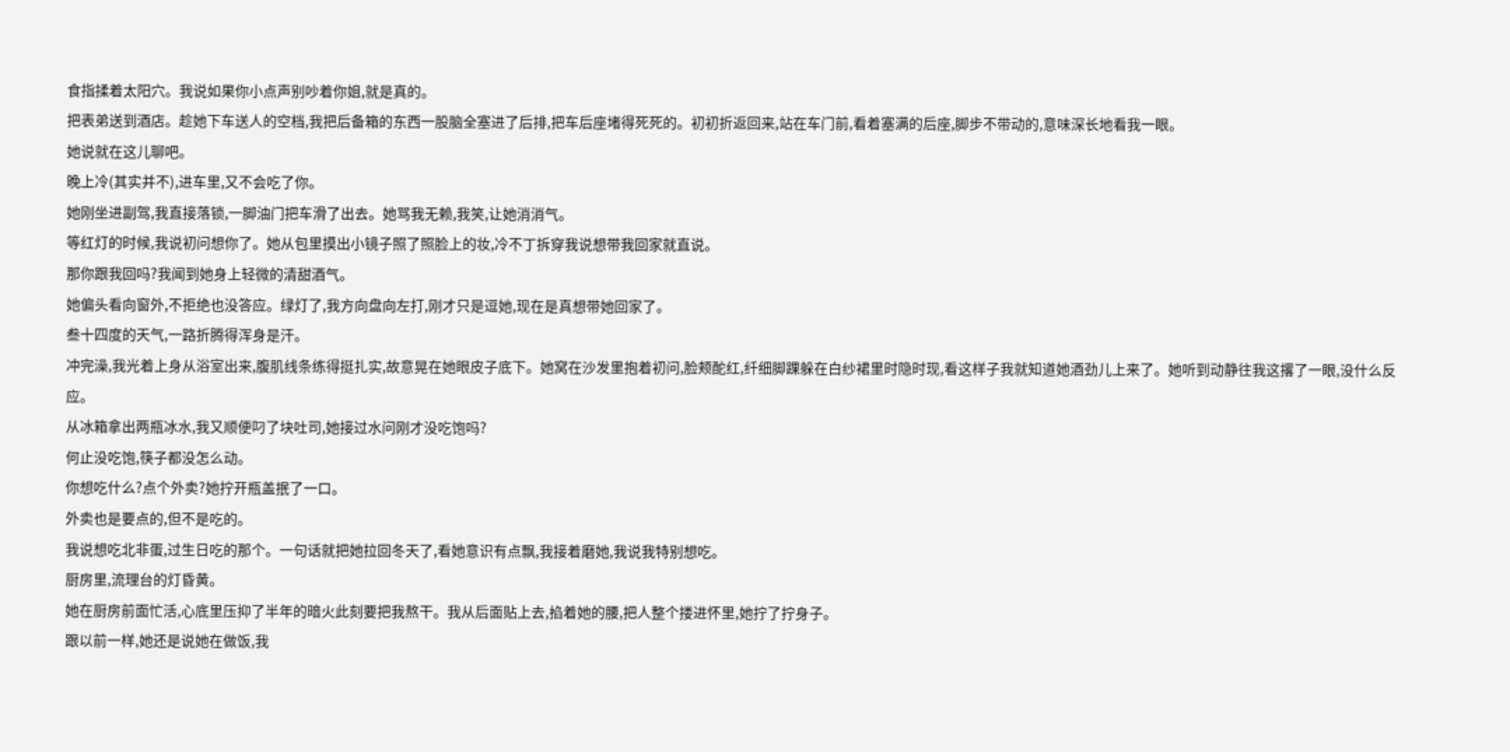食指揉着太阳穴。我说如果你小点声别吵着你姐,就是真的。
把表弟送到酒店。趁她下车送人的空档,我把后备箱的东西一股脑全塞进了后排,把车后座堵得死死的。初初折返回来,站在车门前,看着塞满的后座,脚步不带动的,意味深长地看我一眼。
她说就在这儿聊吧。
晚上冷(其实并不),进车里,又不会吃了你。
她刚坐进副驾,我直接落锁,一脚油门把车滑了出去。她骂我无赖,我笑,让她消消气。
等红灯的时候,我说初问想你了。她从包里摸出小镜子照了照脸上的妆,冷不丁拆穿我说想带我回家就直说。
那你跟我回吗?我闻到她身上轻微的清甜酒气。
她偏头看向窗外,不拒绝也没答应。绿灯了,我方向盘向左打,刚才只是逗她,现在是真想带她回家了。
叁十四度的天气,一路折腾得浑身是汗。
冲完澡,我光着上身从浴室出来,腹肌线条练得挺扎实,故意晃在她眼皮子底下。她窝在沙发里抱着初问,脸颊酡红,纤细脚踝躲在白纱裙里时隐时现,看这样子我就知道她酒劲儿上来了。她听到动静往我这撂了一眼,没什么反应。
从冰箱拿出两瓶冰水,我又顺便叼了块吐司,她接过水问刚才没吃饱吗?
何止没吃饱,筷子都没怎么动。
你想吃什么?点个外卖?她拧开瓶盖抿了一口。
外卖也是要点的,但不是吃的。
我说想吃北非蛋,过生日吃的那个。一句话就把她拉回冬天了,看她意识有点飘,我接着磨她,我说我特别想吃。
厨房里,流理台的灯昏黄。
她在厨房前面忙活,心底里压抑了半年的暗火此刻要把我熬干。我从后面贴上去,掐着她的腰,把人整个搂进怀里,她拧了拧身子。
跟以前一样,她还是说她在做饭,我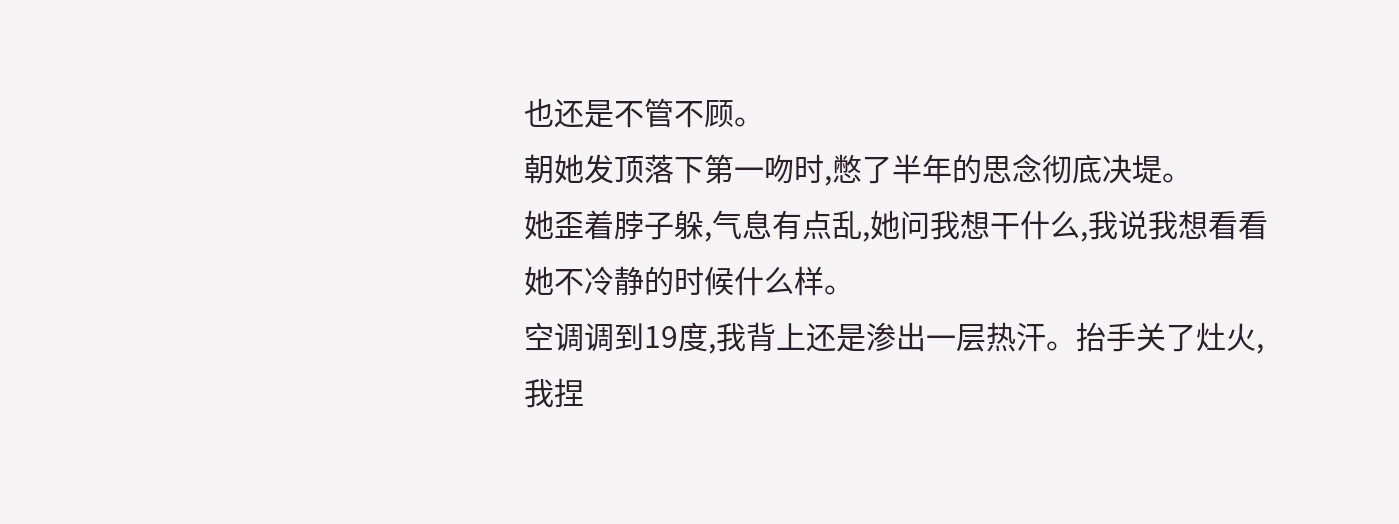也还是不管不顾。
朝她发顶落下第一吻时,憋了半年的思念彻底决堤。
她歪着脖子躲,气息有点乱,她问我想干什么,我说我想看看她不冷静的时候什么样。
空调调到19度,我背上还是渗出一层热汗。抬手关了灶火,我捏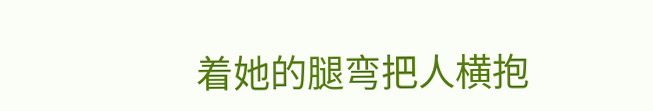着她的腿弯把人横抱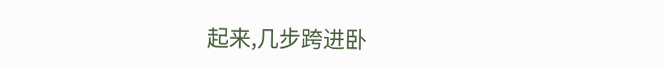起来,几步跨进卧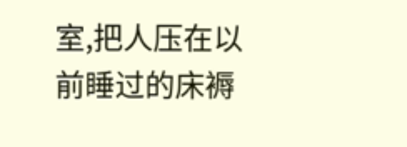室,把人压在以前睡过的床褥